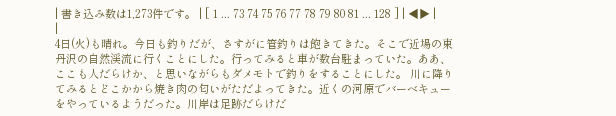| 書き込み数は1,273件です。 | [ 1 ... 73 74 75 76 77 78 79 80 81 ... 128 ] | ◀▶ |
|
4日(火)も晴れ。今日も釣りだが、さすがに管釣りは飽きてきた。そこで近場の東丹沢の自然渓流に行くことにした。行ってみると車が数台駐まっていた。ああ、ここも人だらけか、と思いながらもダメモトで釣りをすることにした。 川に降りてみるとどこかから焼き肉の匂いがただよってきた。近くの河原でバーベキューをやっているようだった。川岸は足跡だらけだ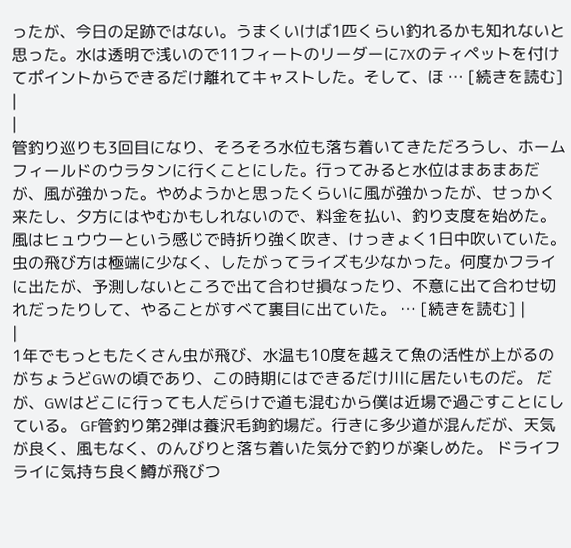ったが、今日の足跡ではない。うまくいけば1匹くらい釣れるかも知れないと思った。水は透明で浅いので11フィートのリーダーに7Xのティペットを付けてポイントからできるだけ離れてキャストした。そして、ほ … [続きを読む] |
|
管釣り巡りも3回目になり、そろそろ水位も落ち着いてきただろうし、ホームフィールドのウラタンに行くことにした。行ってみると水位はまあまあだが、風が強かった。やめようかと思ったくらいに風が強かったが、せっかく来たし、夕方にはやむかもしれないので、料金を払い、釣り支度を始めた。 風はヒュウウーという感じで時折り強く吹き、けっきょく1日中吹いていた。虫の飛び方は極端に少なく、したがってライズも少なかった。何度かフライに出たが、予測しないところで出て合わせ損なったり、不意に出て合わせ切れだったりして、やることがすべて裏目に出ていた。 … [続きを読む] |
|
1年でもっともたくさん虫が飛び、水温も10度を越えて魚の活性が上がるのがちょうどGWの頃であり、この時期にはできるだけ川に居たいものだ。 だが、GWはどこに行っても人だらけで道も混むから僕は近場で過ごすことにしている。 GF管釣り第2弾は養沢毛鉤釣場だ。行きに多少道が混んだが、天気が良く、風もなく、のんびりと落ち着いた気分で釣りが楽しめた。 ドライフライに気持ち良く鱒が飛びつ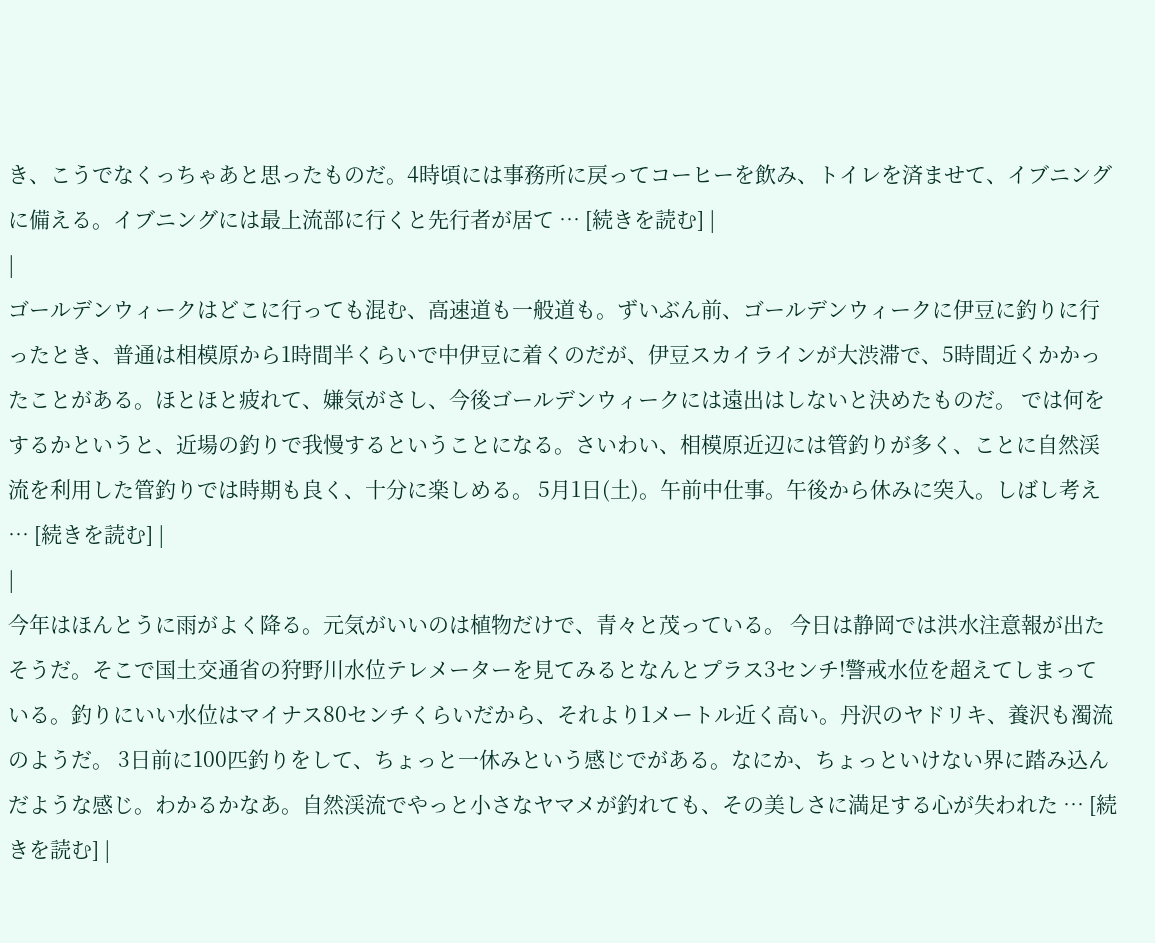き、こうでなくっちゃあと思ったものだ。4時頃には事務所に戻ってコーヒーを飲み、トイレを済ませて、イブニングに備える。イブニングには最上流部に行くと先行者が居て … [続きを読む] |
|
ゴールデンウィークはどこに行っても混む、高速道も一般道も。ずいぶん前、ゴールデンウィークに伊豆に釣りに行ったとき、普通は相模原から1時間半くらいで中伊豆に着くのだが、伊豆スカイラインが大渋滞で、5時間近くかかったことがある。ほとほと疲れて、嫌気がさし、今後ゴールデンウィークには遠出はしないと決めたものだ。 では何をするかというと、近場の釣りで我慢するということになる。さいわい、相模原近辺には管釣りが多く、ことに自然渓流を利用した管釣りでは時期も良く、十分に楽しめる。 5月1日(土)。午前中仕事。午後から休みに突入。しばし考え … [続きを読む] |
|
今年はほんとうに雨がよく降る。元気がいいのは植物だけで、青々と茂っている。 今日は静岡では洪水注意報が出たそうだ。そこで国土交通省の狩野川水位テレメーターを見てみるとなんとプラス3センチ!警戒水位を超えてしまっている。釣りにいい水位はマイナス80センチくらいだから、それより1メートル近く高い。丹沢のヤドリキ、養沢も濁流のようだ。 3日前に100匹釣りをして、ちょっと一休みという感じでがある。なにか、ちょっといけない界に踏み込んだような感じ。わかるかなあ。自然渓流でやっと小さなヤマメが釣れても、その美しさに満足する心が失われた … [続きを読む] |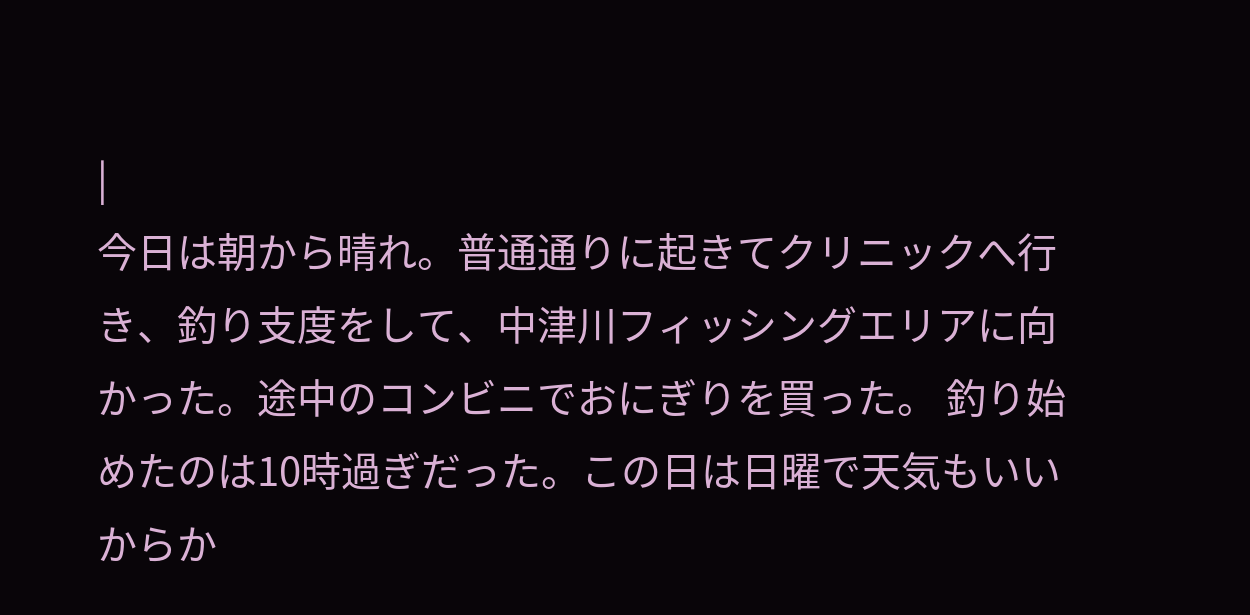|
今日は朝から晴れ。普通通りに起きてクリニックへ行き、釣り支度をして、中津川フィッシングエリアに向かった。途中のコンビニでおにぎりを買った。 釣り始めたのは10時過ぎだった。この日は日曜で天気もいいからか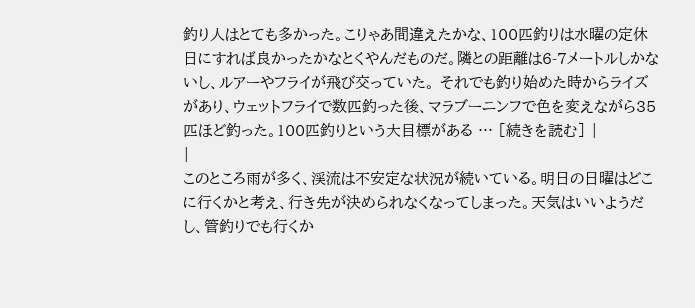釣り人はとても多かった。こりゃあ間違えたかな、100匹釣りは水曜の定休日にすれば良かったかなとくやんだものだ。隣との距離は6-7メートルしかないし、ルアーやフライが飛び交っていた。 それでも釣り始めた時からライズがあり、ウェットフライで数匹釣った後、マラブーニンフで色を変えながら35匹ほど釣った。100匹釣りという大目標がある … [続きを読む] |
|
このところ雨が多く、渓流は不安定な状況が続いている。明日の日曜はどこに行くかと考え、行き先が決められなくなってしまった。天気はいいようだし、管釣りでも行くか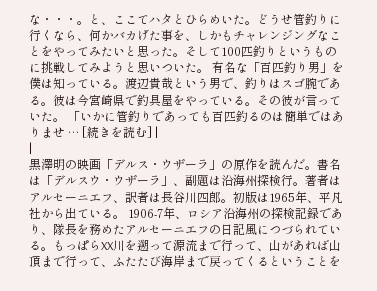な・・・。と、ここてハタとひらめいた。どうせ管釣りに行くなら、何かバカげた事を、しかもチャレンジングなことをやってみたいと思った。そして100匹釣りというものに挑戦してみようと思いついた。 有名な「百匹釣り男」を僕は知っている。渡辺貴哉という男で、釣りはスゴ腕である。彼は今宮崎県で釣具屋をやっている。その彼が言っていた。 「いかに管釣りであっても百匹釣るのは簡単ではありませ … [続きを読む] |
|
黒澤明の映画「デルス・ウザーラ」の原作を読んだ。書名は「デルスウ・ウザーラ」、副題は沿海州探検行。著者はアルセーニエフ、訳者は長谷川四郎。初版は1965年、平凡社から出ている。 1906-7年、ロシア沿海州の探検記録であり、隊長を務めたアルセーニエフの日記風につづられている。もっぱらXX川を遡って源流まで行って、山があれば山頂まで行って、ふたたび海岸まで戻ってくるということを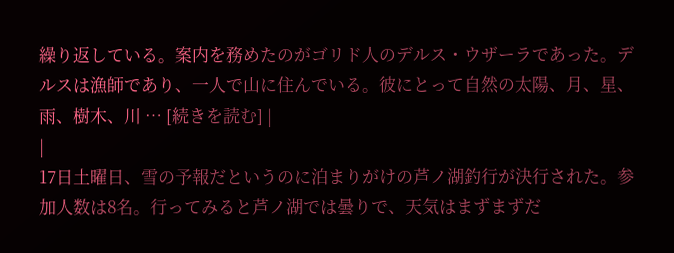繰り返している。案内を務めたのがゴリド人のデルス・ウザーラであった。デルスは漁師であり、一人で山に住んでいる。彼にとって自然の太陽、月、星、雨、樹木、川 … [続きを読む] |
|
17日土曜日、雪の予報だというのに泊まりがけの芦ノ湖釣行が決行された。参加人数は8名。行ってみると芦ノ湖では曇りで、天気はまずまずだ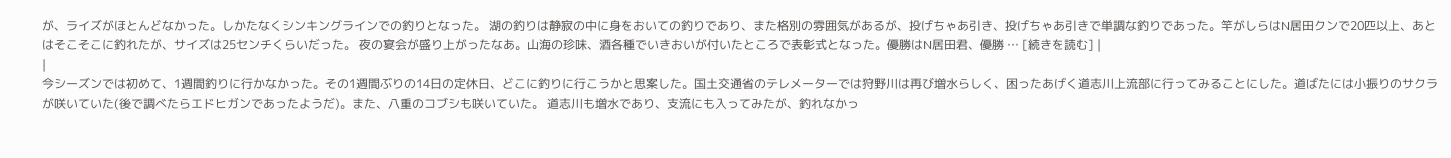が、ライズがほとんどなかった。しかたなくシンキングラインでの釣りとなった。 湖の釣りは静寂の中に身をおいての釣りであり、また格別の雰囲気があるが、投げちゃあ引き、投げちゃあ引きで単調な釣りであった。竿がしらはN居田クンで20匹以上、あとはそこそこに釣れたが、サイズは25センチくらいだった。 夜の宴会が盛り上がったなあ。山海の珍味、酒各種でいきおいが付いたところで表彰式となった。優勝はN居田君、優勝 … [続きを読む] |
|
今シーズンでは初めて、1週間釣りに行かなかった。その1週間ぶりの14日の定休日、どこに釣りに行こうかと思案した。国土交通省のテレメーターでは狩野川は再び増水らしく、困ったあげく道志川上流部に行ってみることにした。道ばたには小振りのサクラが咲いていた(後で調べたらエドヒガンであったようだ)。また、八重のコブシも咲いていた。 道志川も増水であり、支流にも入ってみたが、釣れなかっ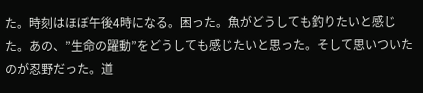た。時刻はほぼ午後4時になる。困った。魚がどうしても釣りたいと感じた。あの、”生命の躍動”をどうしても感じたいと思った。そして思いついたのが忍野だった。道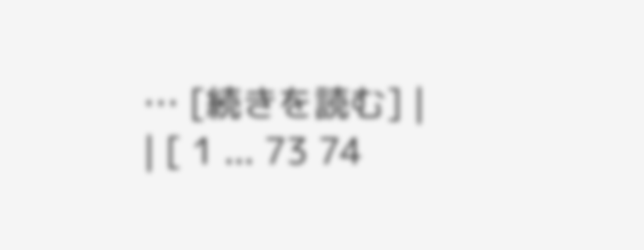… [続きを読む] |
| [ 1 ... 73 74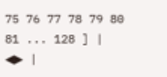75 76 77 78 79 80 81 ... 128 ] | ◀▶ |